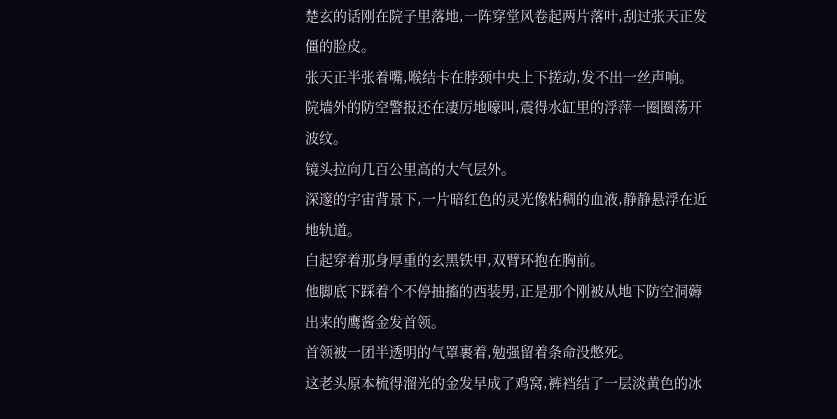楚玄的话刚在院子里落地,一阵穿堂风卷起两片落叶,刮过张天正发僵的脸皮。
张天正半张着嘴,喉结卡在脖颈中央上下搓动,发不出一丝声响。
院墙外的防空警报还在凄厉地嚎叫,震得水缸里的浮萍一圈圈荡开波纹。
镜头拉向几百公里高的大气层外。
深邃的宇宙背景下,一片暗红色的灵光像粘稠的血液,静静悬浮在近地轨道。
白起穿着那身厚重的玄黑铁甲,双臂环抱在胸前。
他脚底下踩着个不停抽搐的西装男,正是那个刚被从地下防空洞薅出来的鹰酱金发首领。
首领被一团半透明的气罩裹着,勉强留着条命没憋死。
这老头原本梳得溜光的金发早成了鸡窝,裤裆结了一层淡黄色的冰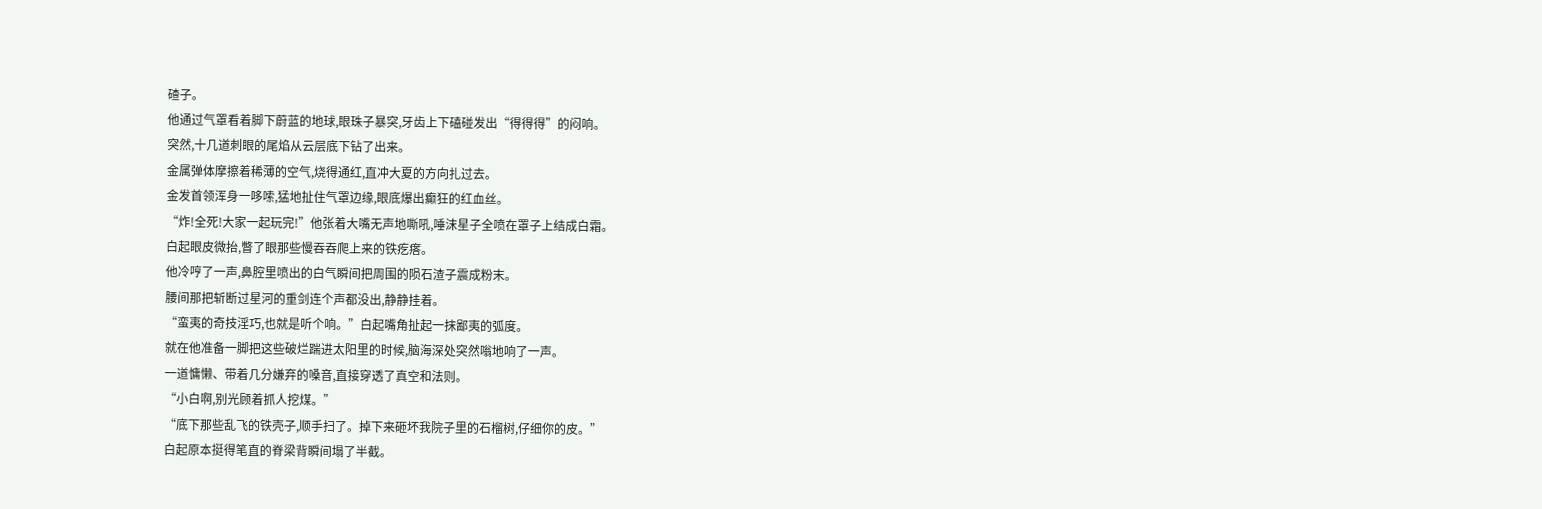碴子。
他通过气罩看着脚下蔚蓝的地球,眼珠子暴突,牙齿上下磕碰发出“得得得”的闷响。
突然,十几道刺眼的尾焰从云层底下钻了出来。
金属弹体摩擦着稀薄的空气,烧得通红,直冲大夏的方向扎过去。
金发首领浑身一哆嗦,猛地扯住气罩边缘,眼底爆出癫狂的红血丝。
“炸!全死!大家一起玩完!”他张着大嘴无声地嘶吼,唾沫星子全喷在罩子上结成白霜。
白起眼皮微抬,瞥了眼那些慢吞吞爬上来的铁疙瘩。
他冷哼了一声,鼻腔里喷出的白气瞬间把周围的陨石渣子震成粉末。
腰间那把斩断过星河的重剑连个声都没出,静静挂着。
“蛮夷的奇技淫巧,也就是听个响。”白起嘴角扯起一抹鄙夷的弧度。
就在他准备一脚把这些破烂踹进太阳里的时候,脑海深处突然嗡地响了一声。
一道慵懒、带着几分嫌弃的嗓音,直接穿透了真空和法则。
“小白啊,别光顾着抓人挖煤。”
“底下那些乱飞的铁壳子,顺手扫了。掉下来砸坏我院子里的石榴树,仔细你的皮。”
白起原本挺得笔直的脊梁背瞬间塌了半截。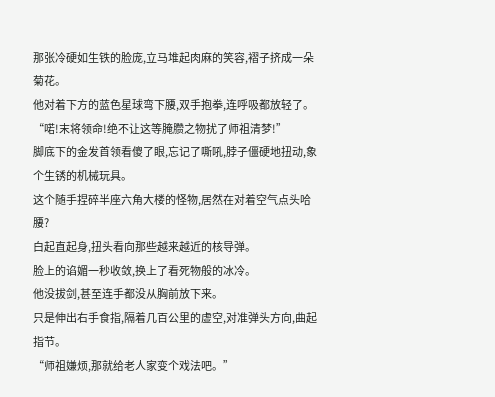那张冷硬如生铁的脸庞,立马堆起肉麻的笑容,褶子挤成一朵菊花。
他对着下方的蓝色星球弯下腰,双手抱拳,连呼吸都放轻了。
“喏!末将领命!绝不让这等腌臜之物扰了师祖清梦!”
脚底下的金发首领看傻了眼,忘记了嘶吼,脖子僵硬地扭动,象个生锈的机械玩具。
这个随手捏碎半座六角大楼的怪物,居然在对着空气点头哈腰?
白起直起身,扭头看向那些越来越近的核导弹。
脸上的谄媚一秒收敛,换上了看死物般的冰冷。
他没拔剑,甚至连手都没从胸前放下来。
只是伸出右手食指,隔着几百公里的虚空,对准弹头方向,曲起指节。
“师祖嫌烦,那就给老人家变个戏法吧。”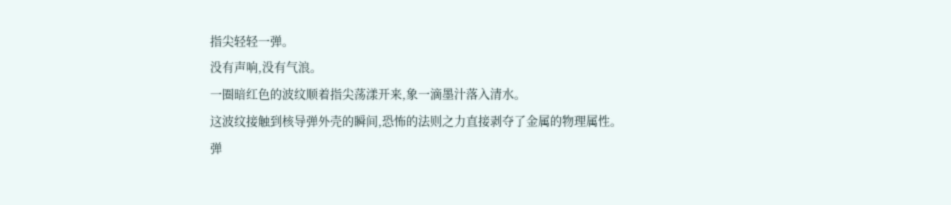指尖轻轻一弹。
没有声响,没有气浪。
一圈暗红色的波纹顺着指尖荡漾开来,象一滴墨汁落入清水。
这波纹接触到核导弹外壳的瞬间,恐怖的法则之力直接剥夺了金属的物理属性。
弹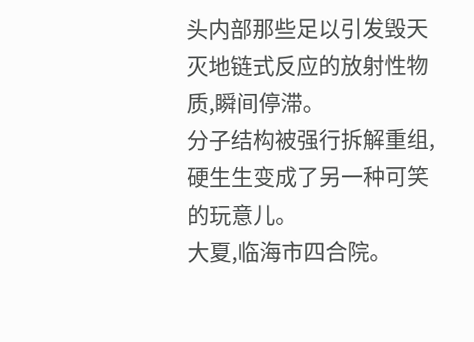头内部那些足以引发毁天灭地链式反应的放射性物质,瞬间停滞。
分子结构被强行拆解重组,硬生生变成了另一种可笑的玩意儿。
大夏,临海市四合院。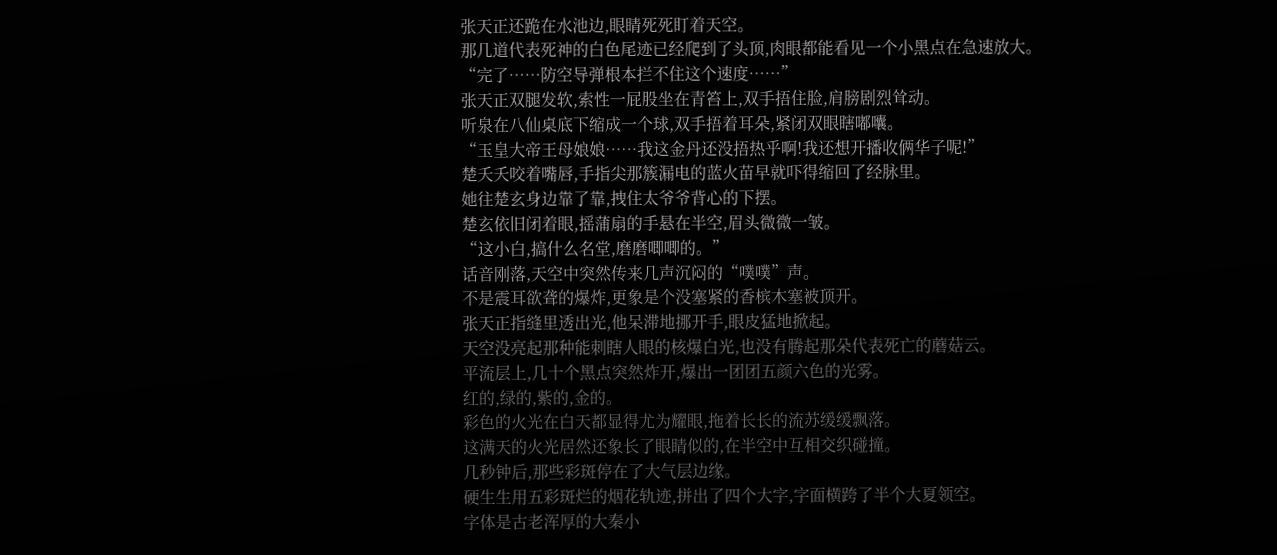张天正还跪在水池边,眼睛死死盯着天空。
那几道代表死神的白色尾迹已经爬到了头顶,肉眼都能看见一个小黑点在急速放大。
“完了……防空导弹根本拦不住这个速度……”
张天正双腿发软,索性一屁股坐在青笞上,双手捂住脸,肩膀剧烈耸动。
听泉在八仙桌底下缩成一个球,双手捂着耳朵,紧闭双眼瞎嘟囔。
“玉皇大帝王母娘娘……我这金丹还没捂热乎啊!我还想开播收俩华子呢!”
楚夭夭咬着嘴唇,手指尖那簇漏电的蓝火苗早就吓得缩回了经脉里。
她往楚玄身边靠了靠,拽住太爷爷背心的下摆。
楚玄依旧闭着眼,摇蒲扇的手悬在半空,眉头微微一皱。
“这小白,搞什么名堂,磨磨唧唧的。”
话音刚落,天空中突然传来几声沉闷的“噗噗”声。
不是震耳欲聋的爆炸,更象是个没塞紧的香槟木塞被顶开。
张天正指缝里透出光,他呆滞地挪开手,眼皮猛地掀起。
天空没亮起那种能刺瞎人眼的核爆白光,也没有腾起那朵代表死亡的蘑菇云。
平流层上,几十个黑点突然炸开,爆出一团团五颜六色的光雾。
红的,绿的,紫的,金的。
彩色的火光在白天都显得尤为耀眼,拖着长长的流苏缓缓飘落。
这满天的火光居然还象长了眼睛似的,在半空中互相交织碰撞。
几秒钟后,那些彩斑停在了大气层边缘。
硬生生用五彩斑烂的烟花轨迹,拼出了四个大字,字面横跨了半个大夏领空。
字体是古老浑厚的大秦小